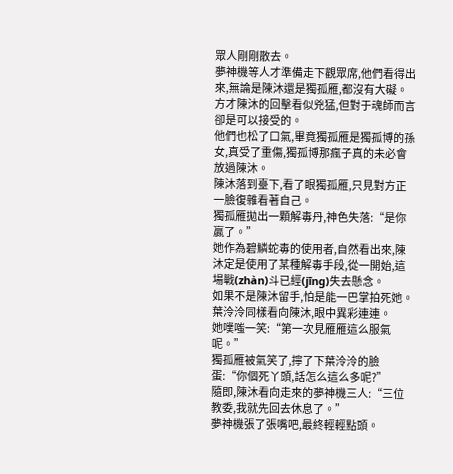眾人剛剛散去。
夢神機等人才準備走下觀眾席,他們看得出來,無論是陳沐還是獨孤雁,都沒有大礙。
方才陳沐的回擊看似兇猛,但對于魂師而言卻是可以接受的。
他們也松了口氣,畢竟獨孤雁是獨孤博的孫女,真受了重傷,獨孤博那瘋子真的未必會放過陳沐。
陳沐落到臺下,看了眼獨孤雁,只見對方正一臉復雜看著自己。
獨孤雁拋出一顆解毒丹,神色失落:“是你贏了。”
她作為碧鱗蛇毒的使用者,自然看出來,陳沐定是使用了某種解毒手段,從一開始,這場戰(zhàn)斗已經(jīng)失去懸念。
如果不是陳沐留手,怕是能一巴掌拍死她。
葉泠泠同樣看向陳沐,眼中異彩連連。
她噗嗤一笑:“第一次見雁雁這么服氣呢。”
獨孤雁被氣笑了,擰了下葉泠泠的臉蛋:“你個死丫頭,話怎么這么多呢?”
隨即,陳沐看向走來的夢神機三人:“三位教委,我就先回去休息了。”
夢神機張了張嘴吧,最終輕輕點頭。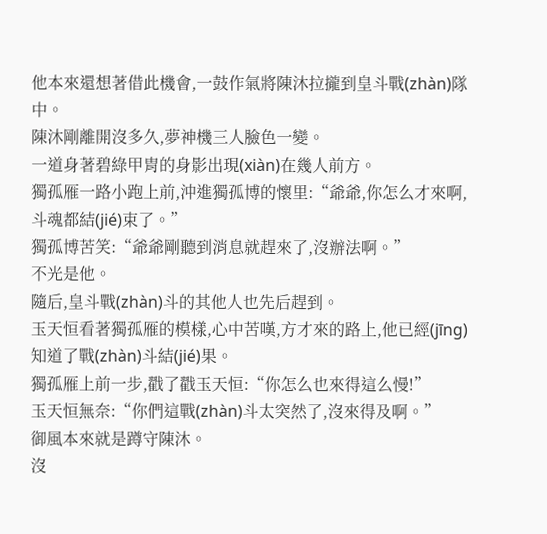他本來還想著借此機會,一鼓作氣將陳沐拉攏到皇斗戰(zhàn)隊中。
陳沐剛離開沒多久,夢神機三人臉色一變。
一道身著碧綠甲胄的身影出現(xiàn)在幾人前方。
獨孤雁一路小跑上前,沖進獨孤博的懷里:“爺爺,你怎么才來啊,斗魂都結(jié)束了。”
獨孤博苦笑:“爺爺剛聽到消息就趕來了,沒辦法啊。”
不光是他。
隨后,皇斗戰(zhàn)斗的其他人也先后趕到。
玉天恒看著獨孤雁的模樣,心中苦嘆,方才來的路上,他已經(jīng)知道了戰(zhàn)斗結(jié)果。
獨孤雁上前一步,戳了戳玉天恒:“你怎么也來得這么慢!”
玉天恒無奈:“你們這戰(zhàn)斗太突然了,沒來得及啊。”
御風本來就是蹲守陳沐。
沒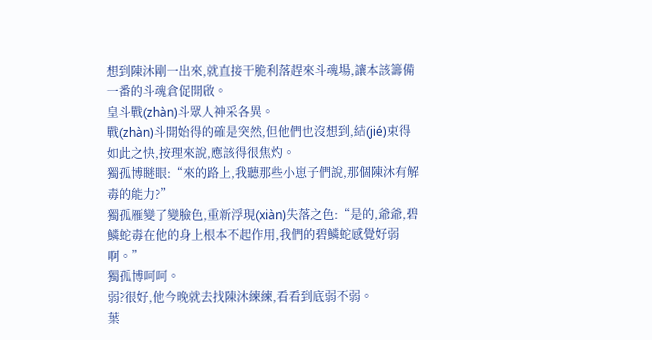想到陳沐剛一出來,就直接干脆利落趕來斗魂場,讓本該籌備一番的斗魂倉促開啟。
皇斗戰(zhàn)斗眾人神采各異。
戰(zhàn)斗開始得的確是突然,但他們也沒想到,結(jié)束得如此之快,按理來說,應該得很焦灼。
獨孤博瞇眼:“來的路上,我聽那些小崽子們說,那個陳沐有解毒的能力?”
獨孤雁變了變臉色,重新浮現(xiàn)失落之色:“是的,爺爺,碧鱗蛇毒在他的身上根本不起作用,我們的碧鱗蛇感覺好弱啊。”
獨孤博呵呵。
弱?很好,他今晚就去找陳沐練練,看看到底弱不弱。
葉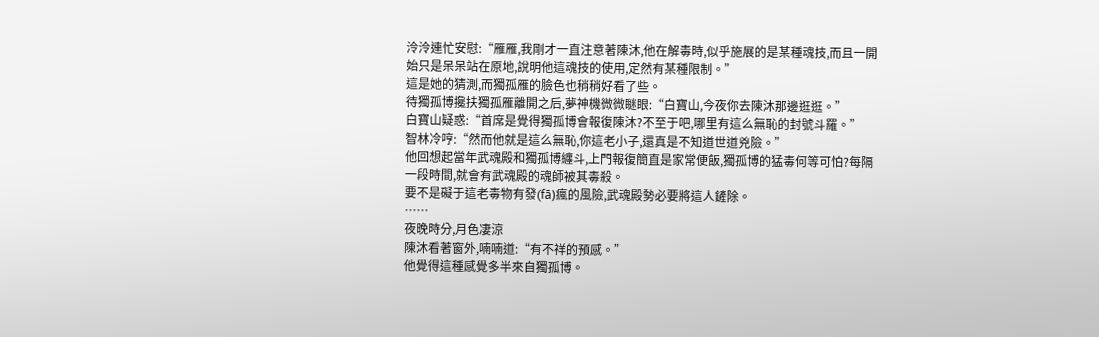泠泠連忙安慰:“雁雁,我剛才一直注意著陳沐,他在解毒時,似乎施展的是某種魂技,而且一開始只是呆呆站在原地,說明他這魂技的使用,定然有某種限制。”
這是她的猜測,而獨孤雁的臉色也稍稍好看了些。
待獨孤博攙扶獨孤雁離開之后,夢神機微微瞇眼:“白寶山,今夜你去陳沐那邊逛逛。”
白寶山疑惑:“首席是覺得獨孤博會報復陳沐?不至于吧,哪里有這么無恥的封號斗羅。”
智林冷哼:“然而他就是這么無恥,你這老小子,還真是不知道世道兇險。”
他回想起當年武魂殿和獨孤博纏斗,上門報復簡直是家常便飯,獨孤博的猛毒何等可怕?每隔一段時間,就會有武魂殿的魂師被其毒殺。
要不是礙于這老毒物有發(fā)瘋的風險,武魂殿勢必要將這人鏟除。
……
夜晚時分,月色凄涼
陳沐看著窗外,喃喃道:“有不祥的預感。”
他覺得這種感覺多半來自獨孤博。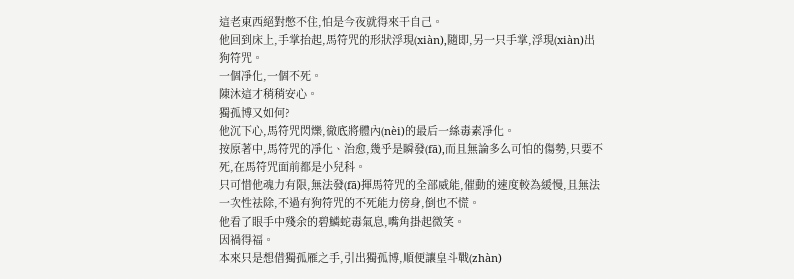這老東西絕對憋不住,怕是今夜就得來干自己。
他回到床上,手掌抬起,馬符咒的形狀浮現(xiàn),隨即,另一只手掌,浮現(xiàn)出狗符咒。
一個凈化,一個不死。
陳沐這才稍稍安心。
獨孤博又如何?
他沉下心,馬符咒閃爍,徹底將體內(nèi)的最后一絲毒素凈化。
按原著中,馬符咒的凈化、治愈,幾乎是瞬發(fā),而且無論多么可怕的傷勢,只要不死,在馬符咒面前都是小兒科。
只可惜他魂力有限,無法發(fā)揮馬符咒的全部威能,催動的速度較為緩慢,且無法一次性祛除,不過有狗符咒的不死能力傍身,倒也不慌。
他看了眼手中殘余的碧鱗蛇毒氣息,嘴角掛起微笑。
因禍得福。
本來只是想借獨孤雁之手,引出獨孤博,順便讓皇斗戰(zhàn)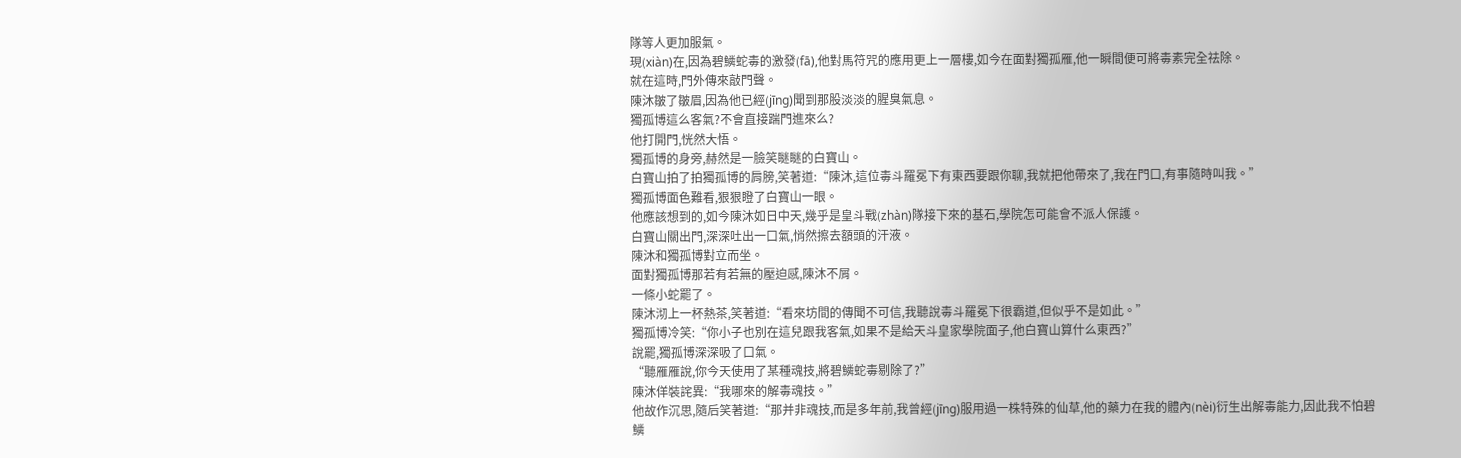隊等人更加服氣。
現(xiàn)在,因為碧鱗蛇毒的激發(fā),他對馬符咒的應用更上一層樓,如今在面對獨孤雁,他一瞬間便可將毒素完全祛除。
就在這時,門外傳來敲門聲。
陳沐皺了皺眉,因為他已經(jīng)聞到那股淡淡的腥臭氣息。
獨孤博這么客氣?不會直接踹門進來么?
他打開門,恍然大悟。
獨孤博的身旁,赫然是一臉笑瞇瞇的白寶山。
白寶山拍了拍獨孤博的肩膀,笑著道:“陳沐,這位毒斗羅冕下有東西要跟你聊,我就把他帶來了,我在門口,有事隨時叫我。”
獨孤博面色難看,狠狠瞪了白寶山一眼。
他應該想到的,如今陳沐如日中天,幾乎是皇斗戰(zhàn)隊接下來的基石,學院怎可能會不派人保護。
白寶山關出門,深深吐出一口氣,悄然擦去額頭的汗液。
陳沐和獨孤博對立而坐。
面對獨孤博那若有若無的壓迫感,陳沐不屑。
一條小蛇罷了。
陳沐沏上一杯熱茶,笑著道:“看來坊間的傳聞不可信,我聽說毒斗羅冕下很霸道,但似乎不是如此。”
獨孤博冷笑:“你小子也別在這兒跟我客氣,如果不是給天斗皇家學院面子,他白寶山算什么東西?”
說罷,獨孤博深深吸了口氣。
“聽雁雁說,你今天使用了某種魂技,將碧鱗蛇毒剔除了?”
陳沐佯裝詫異:“我哪來的解毒魂技。”
他故作沉思,隨后笑著道:“那并非魂技,而是多年前,我曾經(jīng)服用過一株特殊的仙草,他的藥力在我的體內(nèi)衍生出解毒能力,因此我不怕碧鱗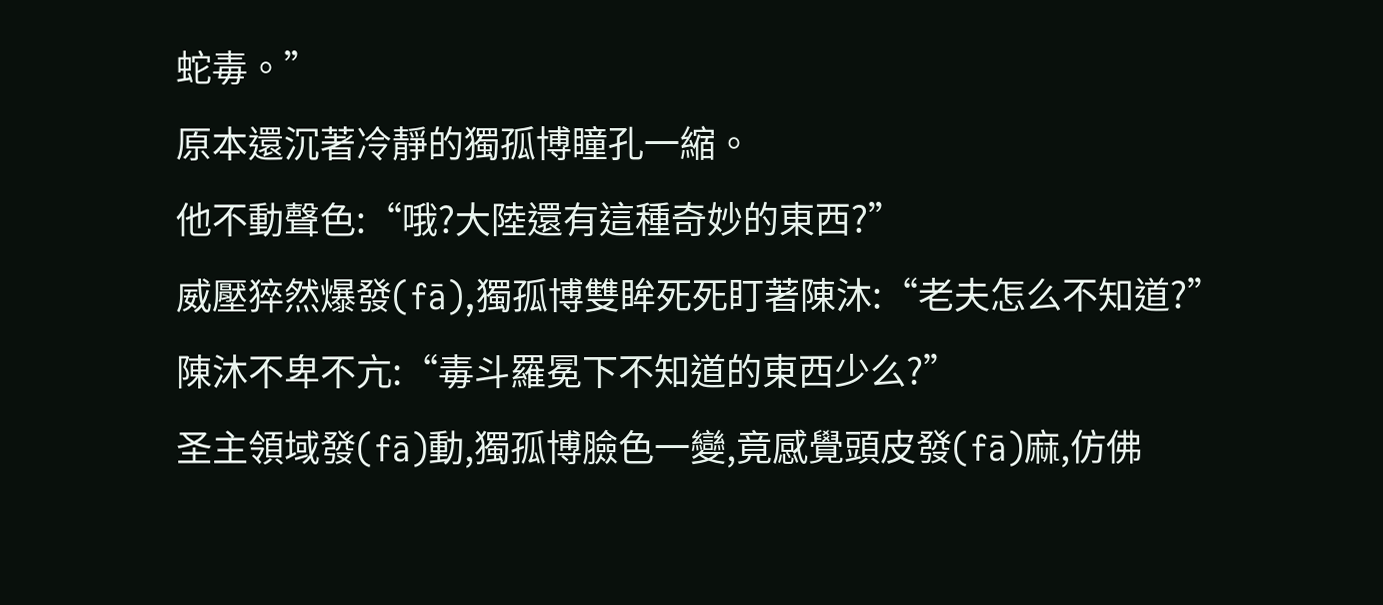蛇毒。”
原本還沉著冷靜的獨孤博瞳孔一縮。
他不動聲色:“哦?大陸還有這種奇妙的東西?”
威壓猝然爆發(fā),獨孤博雙眸死死盯著陳沐:“老夫怎么不知道?”
陳沐不卑不亢:“毒斗羅冕下不知道的東西少么?”
圣主領域發(fā)動,獨孤博臉色一變,竟感覺頭皮發(fā)麻,仿佛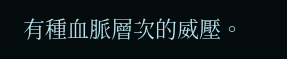有種血脈層次的威壓。